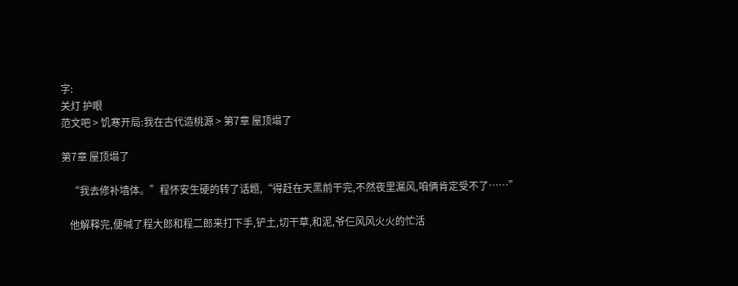字:
关灯 护眼
范文吧 > 饥寒开局:我在古代造桃源 > 第7章 屋顶塌了

第7章 屋顶塌了

    “我去修补墙体。”程怀安生硬的转了话题,“得赶在天黑前干完,不然夜里漏风,咱俩肯定受不了……”

    他解释完,便喊了程大郎和程二郎来打下手,铲土,切干草,和泥,爷仨风风火火的忙活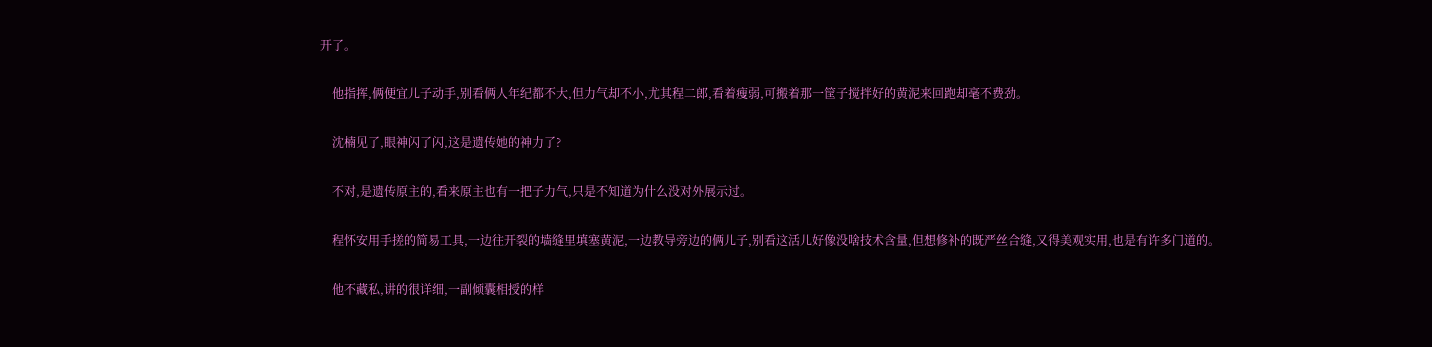开了。

    他指挥,俩便宜儿子动手,别看俩人年纪都不大,但力气却不小,尤其程二郎,看着瘦弱,可搬着那一筐子搅拌好的黄泥来回跑却毫不费劲。

    沈楠见了,眼神闪了闪,这是遗传她的神力了?

    不对,是遗传原主的,看来原主也有一把子力气,只是不知道为什么没对外展示过。

    程怀安用手搓的简易工具,一边往开裂的墙缝里填塞黄泥,一边教导旁边的俩儿子,别看这活儿好像没啥技术含量,但想修补的既严丝合缝,又得美观实用,也是有许多门道的。

    他不藏私,讲的很详细,一副倾囊相授的样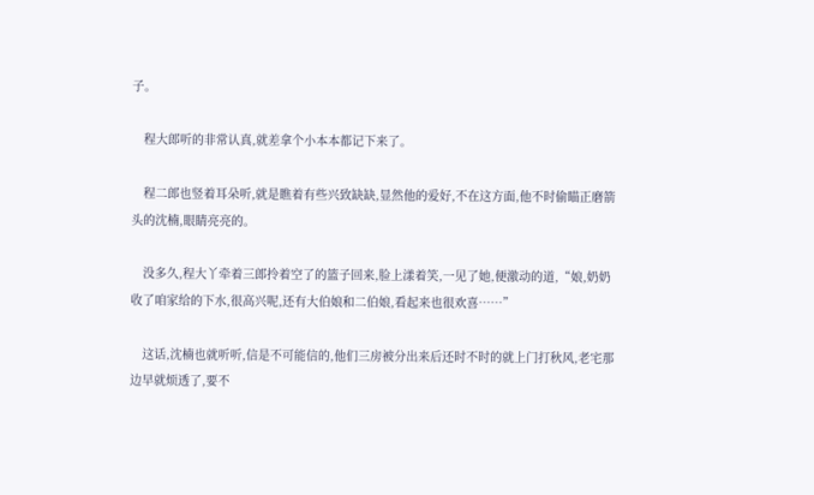子。

    程大郎听的非常认真,就差拿个小本本都记下来了。

    程二郎也竖着耳朵听,就是瞧着有些兴致缺缺,显然他的爱好,不在这方面,他不时偷瞄正磨箭头的沈楠,眼睛亮亮的。

    没多久,程大丫牵着三郎拎着空了的篮子回来,脸上漾着笑,一见了她,便激动的道,“娘,奶奶收了咱家给的下水,很高兴呢,还有大伯娘和二伯娘,看起来也很欢喜……”

    这话,沈楠也就听听,信是不可能信的,他们三房被分出来后还时不时的就上门打秋风,老宅那边早就烦透了,要不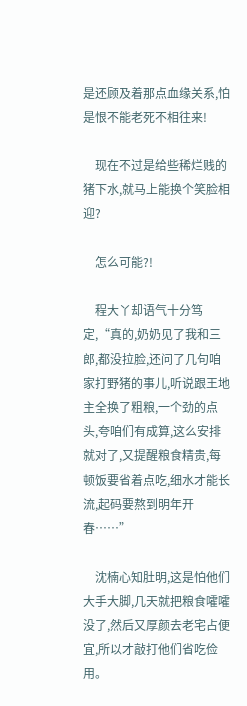是还顾及着那点血缘关系,怕是恨不能老死不相往来!

    现在不过是给些稀烂贱的猪下水,就马上能换个笑脸相迎?

    怎么可能?!

    程大丫却语气十分笃定,“真的,奶奶见了我和三郎,都没拉脸,还问了几句咱家打野猪的事儿,听说跟王地主全换了粗粮,一个劲的点头,夸咱们有成算,这么安排就对了,又提醒粮食精贵,每顿饭要省着点吃,细水才能长流,起码要熬到明年开春……”

    沈楠心知肚明,这是怕他们大手大脚,几天就把粮食嚯嚯没了,然后又厚颜去老宅占便宜,所以才敲打他们省吃俭用。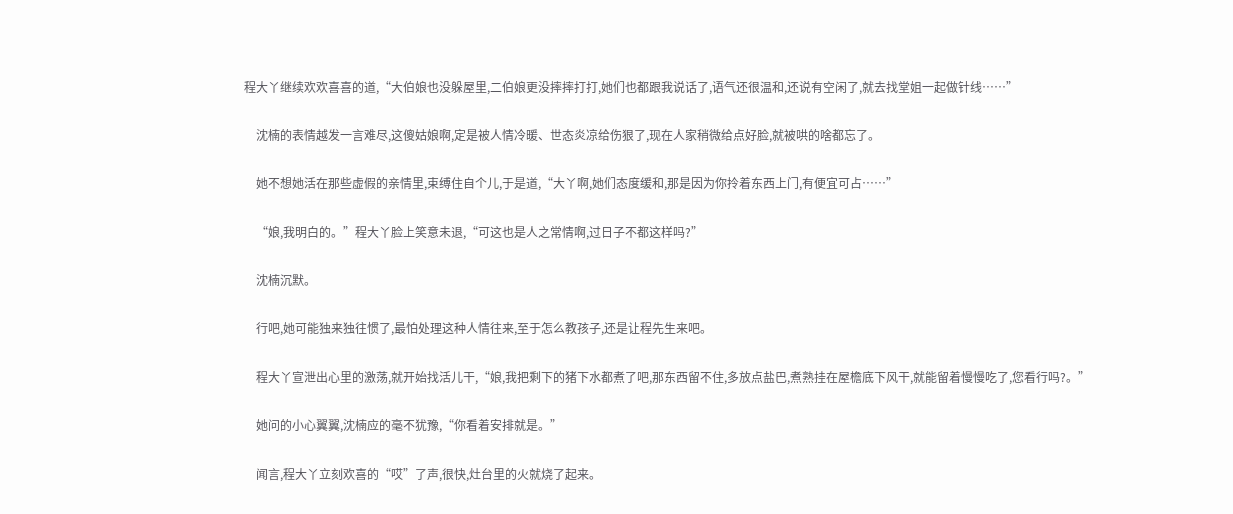程大丫继续欢欢喜喜的道,“大伯娘也没躲屋里,二伯娘更没摔摔打打,她们也都跟我说话了,语气还很温和,还说有空闲了,就去找堂姐一起做针线……”

    沈楠的表情越发一言难尽,这傻姑娘啊,定是被人情冷暖、世态炎凉给伤狠了,现在人家稍微给点好脸,就被哄的啥都忘了。

    她不想她活在那些虚假的亲情里,束缚住自个儿,于是道,“大丫啊,她们态度缓和,那是因为你拎着东西上门,有便宜可占……”

    “娘,我明白的。”程大丫脸上笑意未退,“可这也是人之常情啊,过日子不都这样吗?”

    沈楠沉默。

    行吧,她可能独来独往惯了,最怕处理这种人情往来,至于怎么教孩子,还是让程先生来吧。

    程大丫宣泄出心里的激荡,就开始找活儿干,“娘,我把剩下的猪下水都煮了吧,那东西留不住,多放点盐巴,煮熟挂在屋檐底下风干,就能留着慢慢吃了,您看行吗?。”

    她问的小心翼翼,沈楠应的毫不犹豫,“你看着安排就是。”

    闻言,程大丫立刻欢喜的“哎”了声,很快,灶台里的火就烧了起来。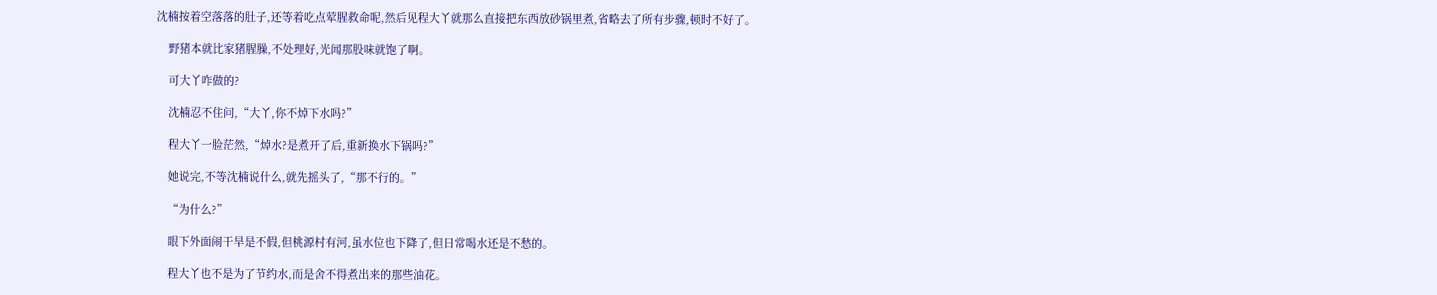沈楠按着空落落的肚子,还等着吃点荤腥救命呢,然后见程大丫就那么直接把东西放砂锅里煮,省略去了所有步骤,顿时不好了。

    野猪本就比家猪腥臊,不处理好,光闻那股味就饱了啊。

    可大丫咋做的?

    沈楠忍不住问,“大丫,你不焯下水吗?”

    程大丫一脸茫然,“焯水?是煮开了后,重新换水下锅吗?”

    她说完,不等沈楠说什么,就先摇头了,“那不行的。”

    “为什么?”

    眼下外面闹干旱是不假,但桃源村有河,虽水位也下降了,但日常喝水还是不愁的。

    程大丫也不是为了节约水,而是舍不得煮出来的那些油花。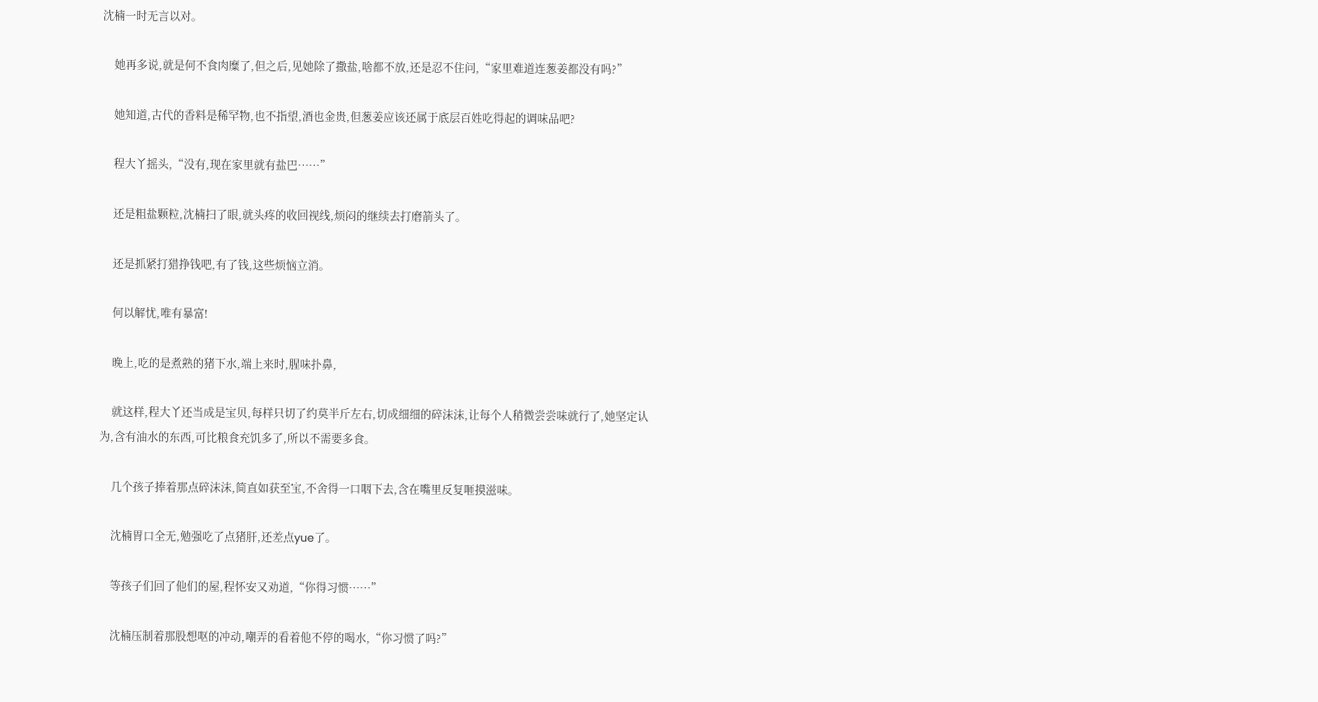沈楠一时无言以对。

    她再多说,就是何不食肉糜了,但之后,见她除了撒盐,啥都不放,还是忍不住问,“家里难道连葱姜都没有吗?”

    她知道,古代的香料是稀罕物,也不指望,酒也金贵,但葱姜应该还属于底层百姓吃得起的调味品吧?

    程大丫摇头,“没有,现在家里就有盐巴……”

    还是粗盐颗粒,沈楠扫了眼,就头疼的收回视线,烦闷的继续去打磨箭头了。

    还是抓紧打猎挣钱吧,有了钱,这些烦恼立消。

    何以解忧,唯有暴富!

    晚上,吃的是煮熟的猪下水,端上来时,腥味扑鼻,

    就这样,程大丫还当成是宝贝,每样只切了约莫半斤左右,切成细细的碎沫沫,让每个人稍微尝尝味就行了,她坚定认为,含有油水的东西,可比粮食充饥多了,所以不需要多食。

    几个孩子捧着那点碎沫沫,简直如获至宝,不舍得一口咽下去,含在嘴里反复咂摸滋味。

    沈楠胃口全无,勉强吃了点猪肝,还差点yue了。

    等孩子们回了他们的屋,程怀安又劝道,“你得习惯……”

    沈楠压制着那股想呕的冲动,嘲弄的看着他不停的喝水,“你习惯了吗?”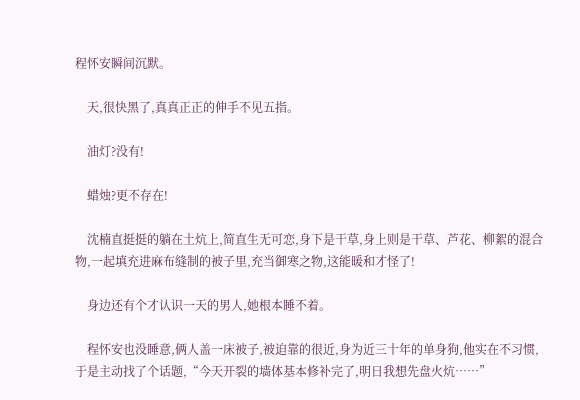程怀安瞬间沉默。

    天,很快黑了,真真正正的伸手不见五指。

    油灯?没有!

    蜡烛?更不存在!

    沈楠直挺挺的躺在土炕上,简直生无可恋,身下是干草,身上则是干草、芦花、柳絮的混合物,一起填充进麻布缝制的被子里,充当御寒之物,这能暖和才怪了!

    身边还有个才认识一天的男人,她根本睡不着。

    程怀安也没睡意,俩人盖一床被子,被迫靠的很近,身为近三十年的单身狗,他实在不习惯,于是主动找了个话题,“今天开裂的墙体基本修补完了,明日我想先盘火炕……”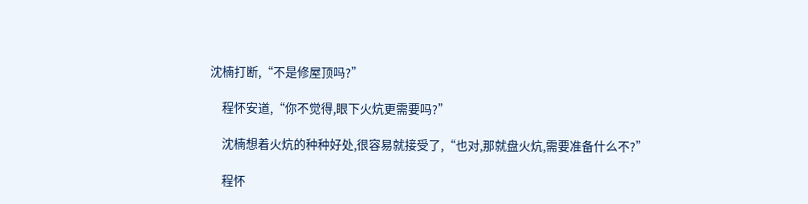沈楠打断,“不是修屋顶吗?”

    程怀安道,“你不觉得,眼下火炕更需要吗?”

    沈楠想着火炕的种种好处,很容易就接受了,“也对,那就盘火炕,需要准备什么不?”

    程怀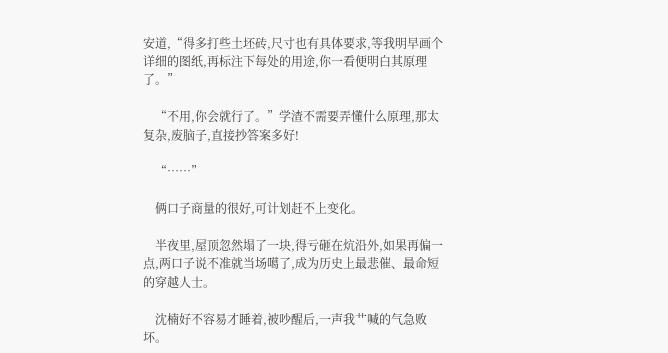安道,“得多打些土坯砖,尺寸也有具体要求,等我明早画个详细的图纸,再标注下每处的用途,你一看便明白其原理了。”

    “不用,你会就行了。”学渣不需要弄懂什么原理,那太复杂,废脑子,直接抄答案多好!

    “……”

    俩口子商量的很好,可计划赶不上变化。

    半夜里,屋顶忽然塌了一块,得亏砸在炕沿外,如果再偏一点,两口子说不准就当场噶了,成为历史上最悲催、最命短的穿越人士。

    沈楠好不容易才睡着,被吵醒后,一声我艹喊的气急败坏。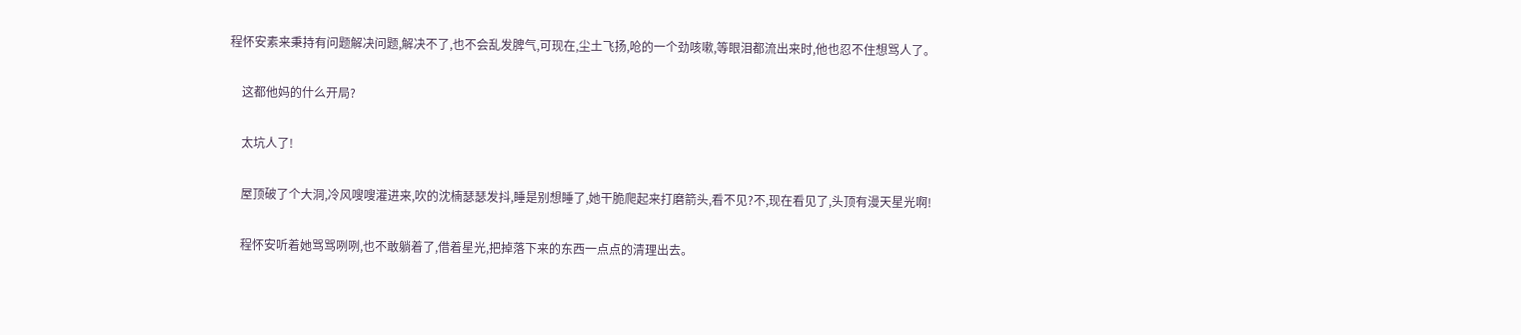程怀安素来秉持有问题解决问题,解决不了,也不会乱发脾气,可现在,尘土飞扬,呛的一个劲咳嗽,等眼泪都流出来时,他也忍不住想骂人了。

    这都他妈的什么开局?

    太坑人了!

    屋顶破了个大洞,冷风嗖嗖灌进来,吹的沈楠瑟瑟发抖,睡是别想睡了,她干脆爬起来打磨箭头,看不见?不,现在看见了,头顶有漫天星光啊!

    程怀安听着她骂骂咧咧,也不敢躺着了,借着星光,把掉落下来的东西一点点的清理出去。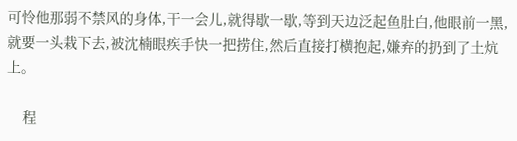可怜他那弱不禁风的身体,干一会儿,就得歇一歇,等到天边泛起鱼肚白,他眼前一黑,就要一头栽下去,被沈楠眼疾手快一把捞住,然后直接打横抱起,嫌弃的扔到了土炕上。

    程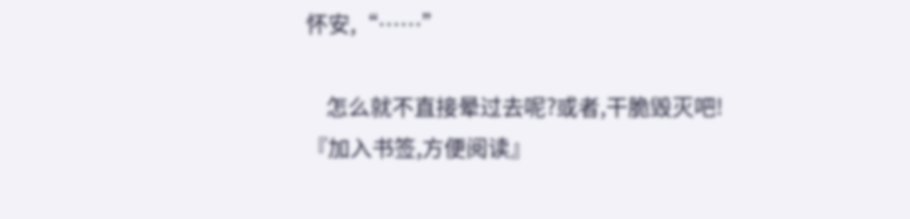怀安,“……”

    怎么就不直接晕过去呢?或者,干脆毁灭吧!
『加入书签,方便阅读』